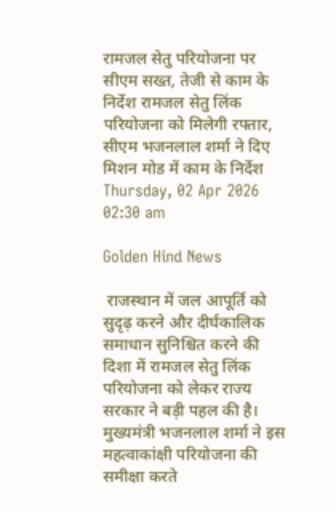रामजल सेतु परियोजना पर सीएम सख्त, तेजी से काम के निर्देश रामजल सेतु लिंक परियोजना को मिलेगी रफ्तार, सीएम भजनलाल शर्मा ने दिए मिशन मोड में काम के निर्देश
Thursday, 02 Apr 2026 02:30 am

Golden Hind News

 राजस्थान में जल आपूर्ति को सुदृढ़ करने और दीर्घकालिक समाधान सुनिश्चित करने की दिशा में रामजल सेतु लिंक परियोजना को लेकर राज्य सरकार ने बड़ी पहल की है। मुख्यमंत्री भजनलाल शर्मा ने इस महत्वाकांक्षी परियोजना की समीक्षा करते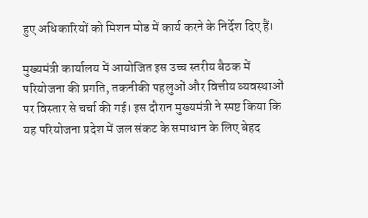हुए अधिकारियों को मिशन मोड में कार्य करने के निर्देश दिए हैं।

मुख्यमंत्री कार्यालय में आयोजित इस उच्च स्तरीय बैठक में परियोजना की प्रगति, तकनीकी पहलुओं और वित्तीय व्यवस्थाओं पर विस्तार से चर्चा की गई। इस दौरान मुख्यमंत्री ने स्पष्ट किया कि यह परियोजना प्रदेश में जल संकट के समाधान के लिए बेहद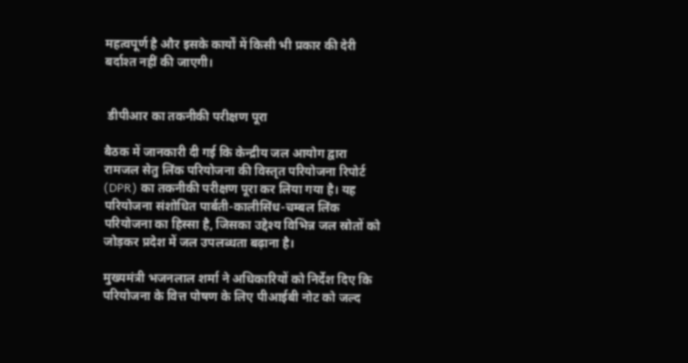महत्वपूर्ण है और इसके कार्यों में किसी भी प्रकार की देरी बर्दाश्त नहीं की जाएगी।


 डीपीआर का तकनीकी परीक्षण पूरा

बैठक में जानकारी दी गई कि केन्द्रीय जल आयोग द्वारा रामजल सेतु लिंक परियोजना की विस्तृत परियोजना रिपोर्ट (DPR) का तकनीकी परीक्षण पूरा कर लिया गया है। यह परियोजना संशोधित पार्बती-कालीसिंध-चम्बल लिंक परियोजना का हिस्सा है, जिसका उद्देश्य विभिन्न जल स्रोतों को जोड़कर प्रदेश में जल उपलब्धता बढ़ाना है।

मुख्यमंत्री भजनलाल शर्मा ने अधिकारियों को निर्देश दिए कि परियोजना के वित्त पोषण के लिए पीआईबी नोट को जल्द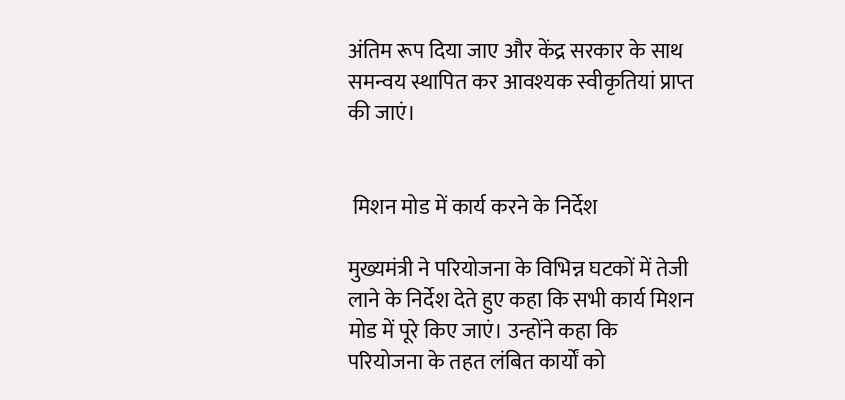अंतिम रूप दिया जाए और केंद्र सरकार के साथ समन्वय स्थापित कर आवश्यक स्वीकृतियां प्राप्त की जाएं।


 मिशन मोड में कार्य करने के निर्देश

मुख्यमंत्री ने परियोजना के विभिन्न घटकों में तेजी लाने के निर्देश देते हुए कहा कि सभी कार्य मिशन मोड में पूरे किए जाएं। उन्होंने कहा कि परियोजना के तहत लंबित कार्यों को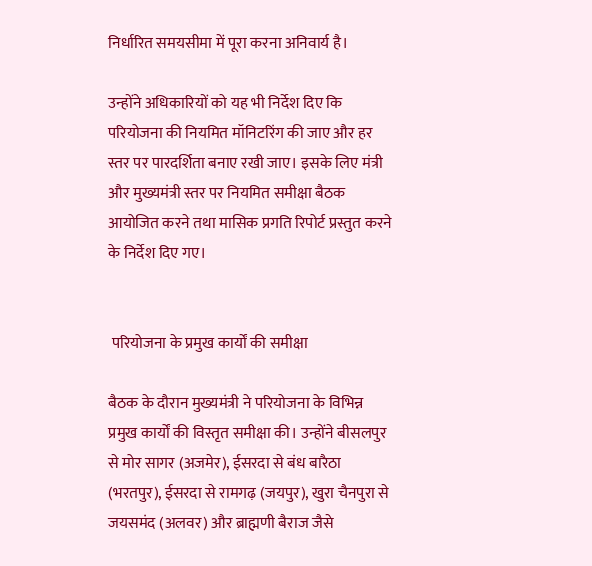निर्धारित समयसीमा में पूरा करना अनिवार्य है।

उन्होंने अधिकारियों को यह भी निर्देश दिए कि परियोजना की नियमित मॉनिटरिंग की जाए और हर स्तर पर पारदर्शिता बनाए रखी जाए। इसके लिए मंत्री और मुख्यमंत्री स्तर पर नियमित समीक्षा बैठक आयोजित करने तथा मासिक प्रगति रिपोर्ट प्रस्तुत करने के निर्देश दिए गए।


 परियोजना के प्रमुख कार्यों की समीक्षा

बैठक के दौरान मुख्यमंत्री ने परियोजना के विभिन्न प्रमुख कार्यों की विस्तृत समीक्षा की। उन्होंने बीसलपुर से मोर सागर (अजमेर), ईसरदा से बंध बारैठा (भरतपुर), ईसरदा से रामगढ़ (जयपुर), खुरा चैनपुरा से जयसमंद (अलवर) और ब्राह्मणी बैराज जैसे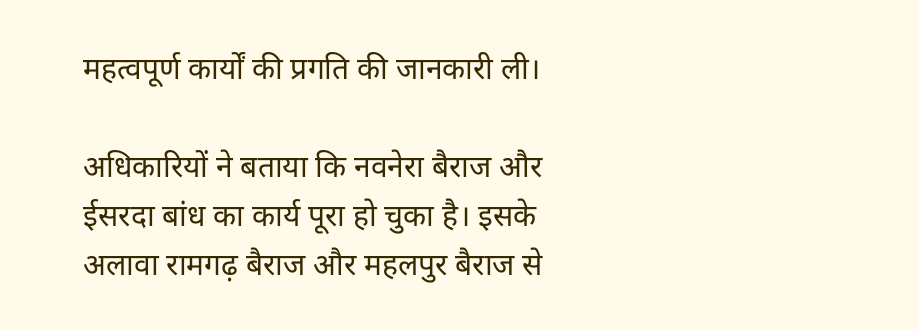महत्वपूर्ण कार्यों की प्रगति की जानकारी ली।

अधिकारियों ने बताया कि नवनेरा बैराज और ईसरदा बांध का कार्य पूरा हो चुका है। इसके अलावा रामगढ़ बैराज और महलपुर बैराज से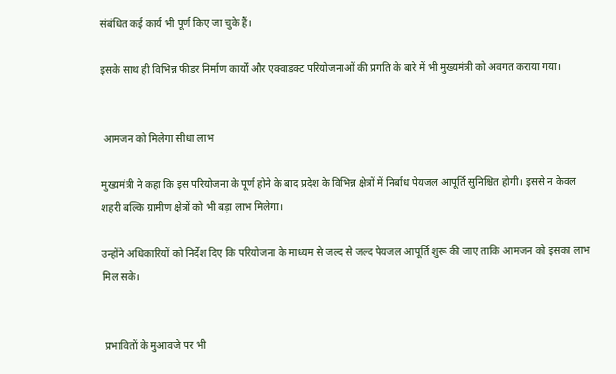संबंधित कई कार्य भी पूर्ण किए जा चुके हैं।

इसके साथ ही विभिन्न फीडर निर्माण कार्यों और एक्वाडक्ट परियोजनाओं की प्रगति के बारे में भी मुख्यमंत्री को अवगत कराया गया।


 आमजन को मिलेगा सीधा लाभ

मुख्यमंत्री ने कहा कि इस परियोजना के पूर्ण होने के बाद प्रदेश के विभिन्न क्षेत्रों में निर्बाध पेयजल आपूर्ति सुनिश्चित होगी। इससे न केवल शहरी बल्कि ग्रामीण क्षेत्रों को भी बड़ा लाभ मिलेगा।

उन्होंने अधिकारियों को निर्देश दिए कि परियोजना के माध्यम से जल्द से जल्द पेयजल आपूर्ति शुरू की जाए ताकि आमजन को इसका लाभ मिल सके।


 प्रभावितों के मुआवजे पर भी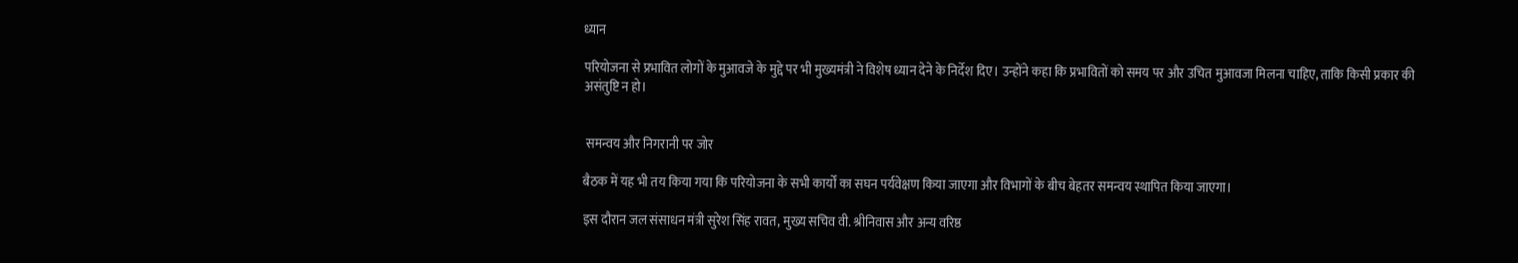ध्यान

परियोजना से प्रभावित लोगों के मुआवजे के मुद्दे पर भी मुख्यमंत्री ने विशेष ध्यान देने के निर्देश दिए। उन्होंने कहा कि प्रभावितों को समय पर और उचित मुआवजा मिलना चाहिए, ताकि किसी प्रकार की असंतुष्टि न हो।


 समन्वय और निगरानी पर जोर

बैठक में यह भी तय किया गया कि परियोजना के सभी कार्यों का सघन पर्यवेक्षण किया जाएगा और विभागों के बीच बेहतर समन्वय स्थापित किया जाएगा।

इस दौरान जल संसाधन मंत्री सुरेश सिंह रावत, मुख्य सचिव वी. श्रीनिवास और अन्य वरिष्ठ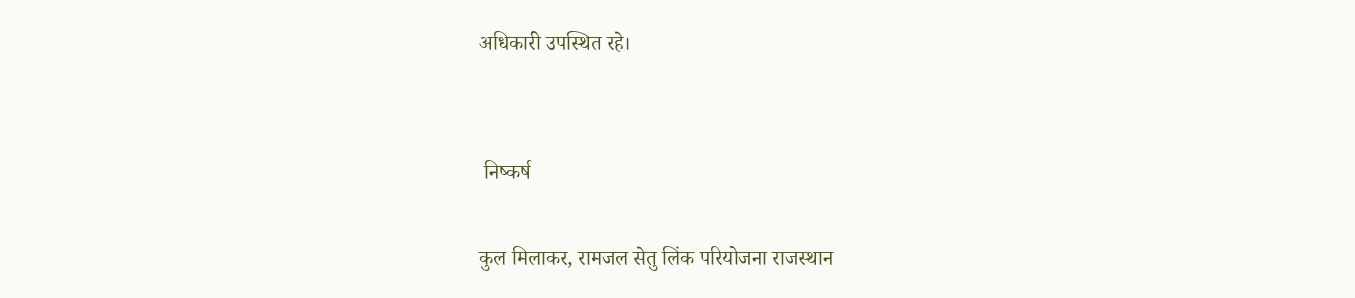अधिकारी उपस्थित रहे।


 निष्कर्ष

कुल मिलाकर, रामजल सेतु लिंक परियोजना राजस्थान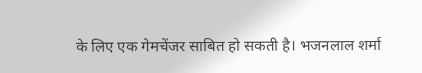के लिए एक गेमचेंजर साबित हो सकती है। भजनलाल शर्मा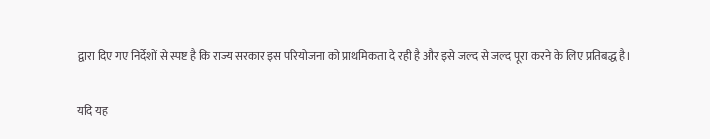द्वारा दिए गए निर्देशों से स्पष्ट है कि राज्य सरकार इस परियोजना को प्राथमिकता दे रही है और इसे जल्द से जल्द पूरा करने के लिए प्रतिबद्ध है।

यदि यह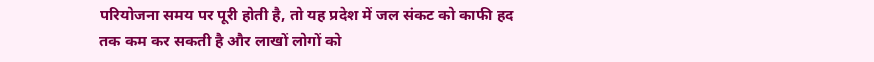परियोजना समय पर पूरी होती है, तो यह प्रदेश में जल संकट को काफी हद तक कम कर सकती है और लाखों लोगों को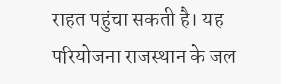राहत पहुंचा सकती है। यह परियोजना राजस्थान के जल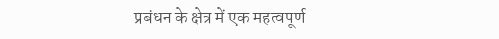प्रबंधन के क्षेत्र में एक महत्वपूर्ण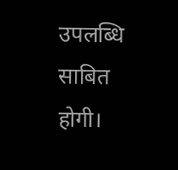उपलब्धि साबित होगी।